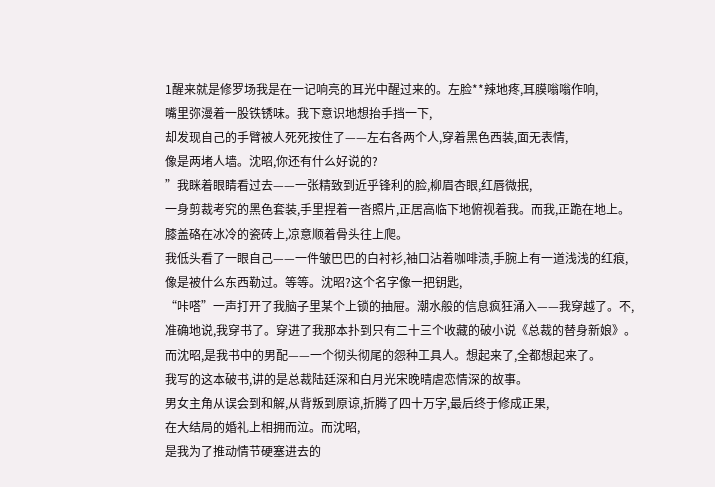1醒来就是修罗场我是在一记响亮的耳光中醒过来的。左脸**辣地疼,耳膜嗡嗡作响,
嘴里弥漫着一股铁锈味。我下意识地想抬手挡一下,
却发现自己的手臂被人死死按住了——左右各两个人,穿着黑色西装,面无表情,
像是两堵人墙。沈昭,你还有什么好说的?
”我眯着眼睛看过去——一张精致到近乎锋利的脸,柳眉杏眼,红唇微抿,
一身剪裁考究的黑色套装,手里捏着一沓照片,正居高临下地俯视着我。而我,正跪在地上。
膝盖硌在冰冷的瓷砖上,凉意顺着骨头往上爬。
我低头看了一眼自己——一件皱巴巴的白衬衫,袖口沾着咖啡渍,手腕上有一道浅浅的红痕,
像是被什么东西勒过。等等。沈昭?这个名字像一把钥匙,
“咔嗒”一声打开了我脑子里某个上锁的抽屉。潮水般的信息疯狂涌入——我穿越了。不,
准确地说,我穿书了。穿进了我那本扑到只有二十三个收藏的破小说《总裁的替身新娘》。
而沈昭,是我书中的男配——一个彻头彻尾的怨种工具人。想起来了,全都想起来了。
我写的这本破书,讲的是总裁陆廷深和白月光宋晚晴虐恋情深的故事。
男女主角从误会到和解,从背叛到原谅,折腾了四十万字,最后终于修成正果,
在大结局的婚礼上相拥而泣。而沈昭,
是我为了推动情节硬塞进去的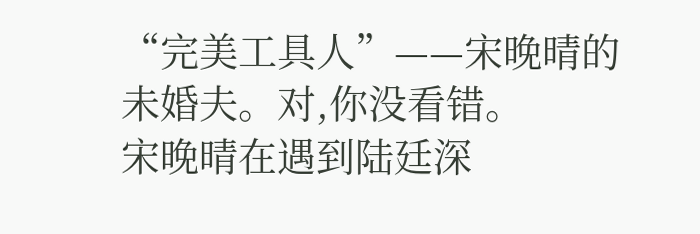“完美工具人”——宋晚晴的未婚夫。对,你没看错。
宋晚晴在遇到陆廷深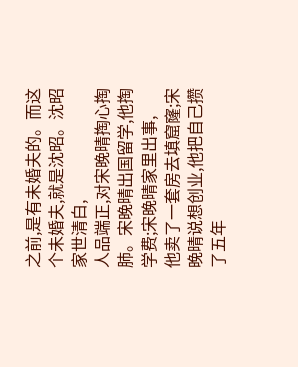之前,是有未婚夫的。而这个未婚夫,就是沈昭。沈昭家世清白,
人品端正,对宋晚晴掏心掏肺。宋晚晴出国留学,他掏学费;宋晚晴家里出事,
他卖了一套房去填窟窿;宋晚晴说想创业,他把自己攒了五年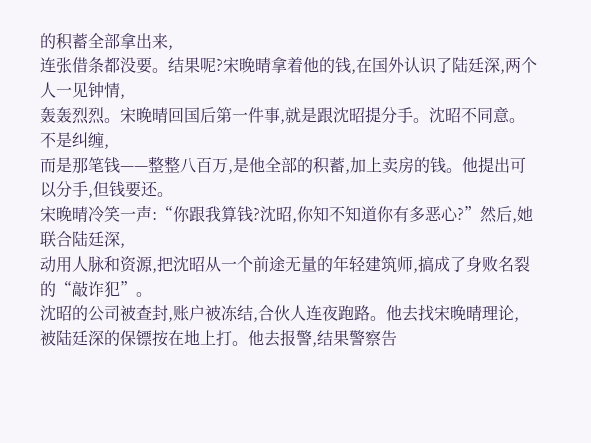的积蓄全部拿出来,
连张借条都没要。结果呢?宋晚晴拿着他的钱,在国外认识了陆廷深,两个人一见钟情,
轰轰烈烈。宋晚晴回国后第一件事,就是跟沈昭提分手。沈昭不同意。不是纠缠,
而是那笔钱——整整八百万,是他全部的积蓄,加上卖房的钱。他提出可以分手,但钱要还。
宋晚晴冷笑一声:“你跟我算钱?沈昭,你知不知道你有多恶心?”然后,她联合陆廷深,
动用人脉和资源,把沈昭从一个前途无量的年轻建筑师,搞成了身败名裂的“敲诈犯”。
沈昭的公司被查封,账户被冻结,合伙人连夜跑路。他去找宋晚晴理论,
被陆廷深的保镖按在地上打。他去报警,结果警察告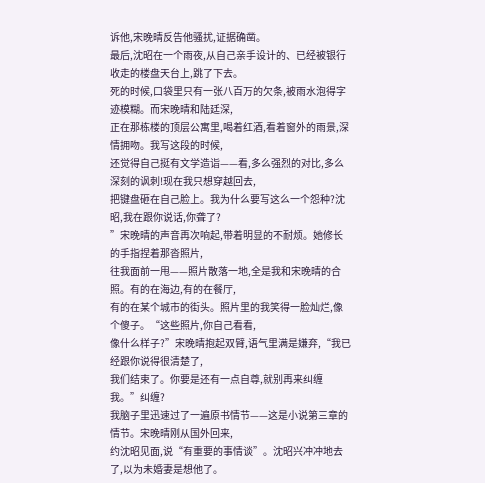诉他,宋晚晴反告他骚扰,证据确凿。
最后,沈昭在一个雨夜,从自己亲手设计的、已经被银行收走的楼盘天台上,跳了下去。
死的时候,口袋里只有一张八百万的欠条,被雨水泡得字迹模糊。而宋晚晴和陆廷深,
正在那栋楼的顶层公寓里,喝着红酒,看着窗外的雨景,深情拥吻。我写这段的时候,
还觉得自己挺有文学造诣——看,多么强烈的对比,多么深刻的讽刺!现在我只想穿越回去,
把键盘砸在自己脸上。我为什么要写这么一个怨种?沈昭,我在跟你说话,你聋了?
”宋晚晴的声音再次响起,带着明显的不耐烦。她修长的手指捏着那沓照片,
往我面前一甩——照片散落一地,全是我和宋晚晴的合照。有的在海边,有的在餐厅,
有的在某个城市的街头。照片里的我笑得一脸灿烂,像个傻子。“这些照片,你自己看看,
像什么样子?”宋晚晴抱起双臂,语气里满是嫌弃,“我已经跟你说得很清楚了,
我们结束了。你要是还有一点自尊,就别再来纠缠我。”纠缠?
我脑子里迅速过了一遍原书情节——这是小说第三章的情节。宋晚晴刚从国外回来,
约沈昭见面,说“有重要的事情谈”。沈昭兴冲冲地去了,以为未婚妻是想他了。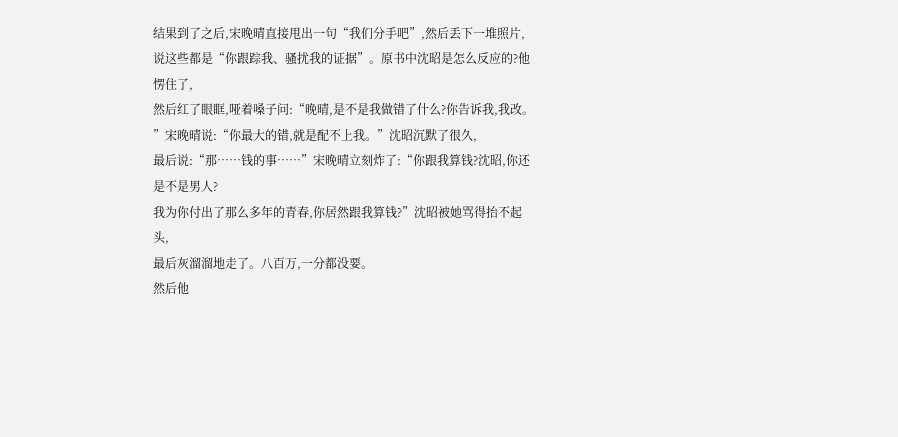结果到了之后,宋晚晴直接甩出一句“我们分手吧”,然后丢下一堆照片,
说这些都是“你跟踪我、骚扰我的证据”。原书中沈昭是怎么反应的?他愣住了,
然后红了眼眶,哑着嗓子问:“晚晴,是不是我做错了什么?你告诉我,我改。
”宋晚晴说:“你最大的错,就是配不上我。”沈昭沉默了很久,
最后说:“那……钱的事……”宋晚晴立刻炸了:“你跟我算钱?沈昭,你还是不是男人?
我为你付出了那么多年的青春,你居然跟我算钱?”沈昭被她骂得抬不起头,
最后灰溜溜地走了。八百万,一分都没要。
然后他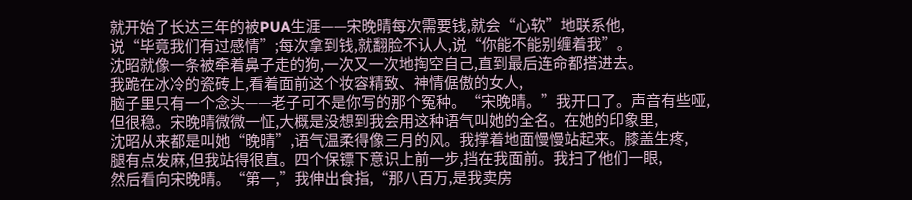就开始了长达三年的被PUA生涯——宋晚晴每次需要钱,就会“心软”地联系他,
说“毕竟我们有过感情”;每次拿到钱,就翻脸不认人,说“你能不能别缠着我”。
沈昭就像一条被牵着鼻子走的狗,一次又一次地掏空自己,直到最后连命都搭进去。
我跪在冰冷的瓷砖上,看着面前这个妆容精致、神情倨傲的女人,
脑子里只有一个念头——老子可不是你写的那个冤种。“宋晚晴。”我开口了。声音有些哑,
但很稳。宋晚晴微微一怔,大概是没想到我会用这种语气叫她的全名。在她的印象里,
沈昭从来都是叫她“晚晴”,语气温柔得像三月的风。我撑着地面慢慢站起来。膝盖生疼,
腿有点发麻,但我站得很直。四个保镖下意识上前一步,挡在我面前。我扫了他们一眼,
然后看向宋晚晴。“第一,”我伸出食指,“那八百万,是我卖房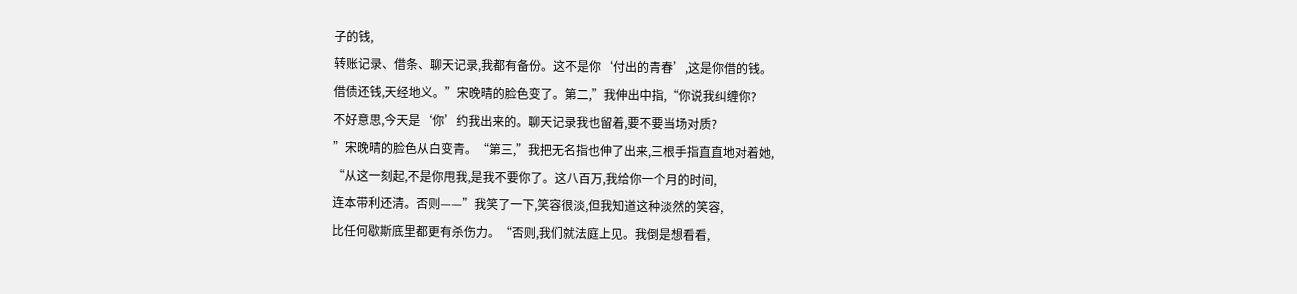子的钱,
转账记录、借条、聊天记录,我都有备份。这不是你‘付出的青春’,这是你借的钱。
借债还钱,天经地义。”宋晚晴的脸色变了。第二,”我伸出中指,“你说我纠缠你?
不好意思,今天是‘你’约我出来的。聊天记录我也留着,要不要当场对质?
”宋晚晴的脸色从白变青。“第三,”我把无名指也伸了出来,三根手指直直地对着她,
“从这一刻起,不是你甩我,是我不要你了。这八百万,我给你一个月的时间,
连本带利还清。否则——”我笑了一下,笑容很淡,但我知道这种淡然的笑容,
比任何歇斯底里都更有杀伤力。“否则,我们就法庭上见。我倒是想看看,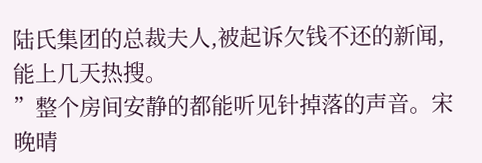陆氏集团的总裁夫人,被起诉欠钱不还的新闻,能上几天热搜。
”整个房间安静的都能听见针掉落的声音。宋晚晴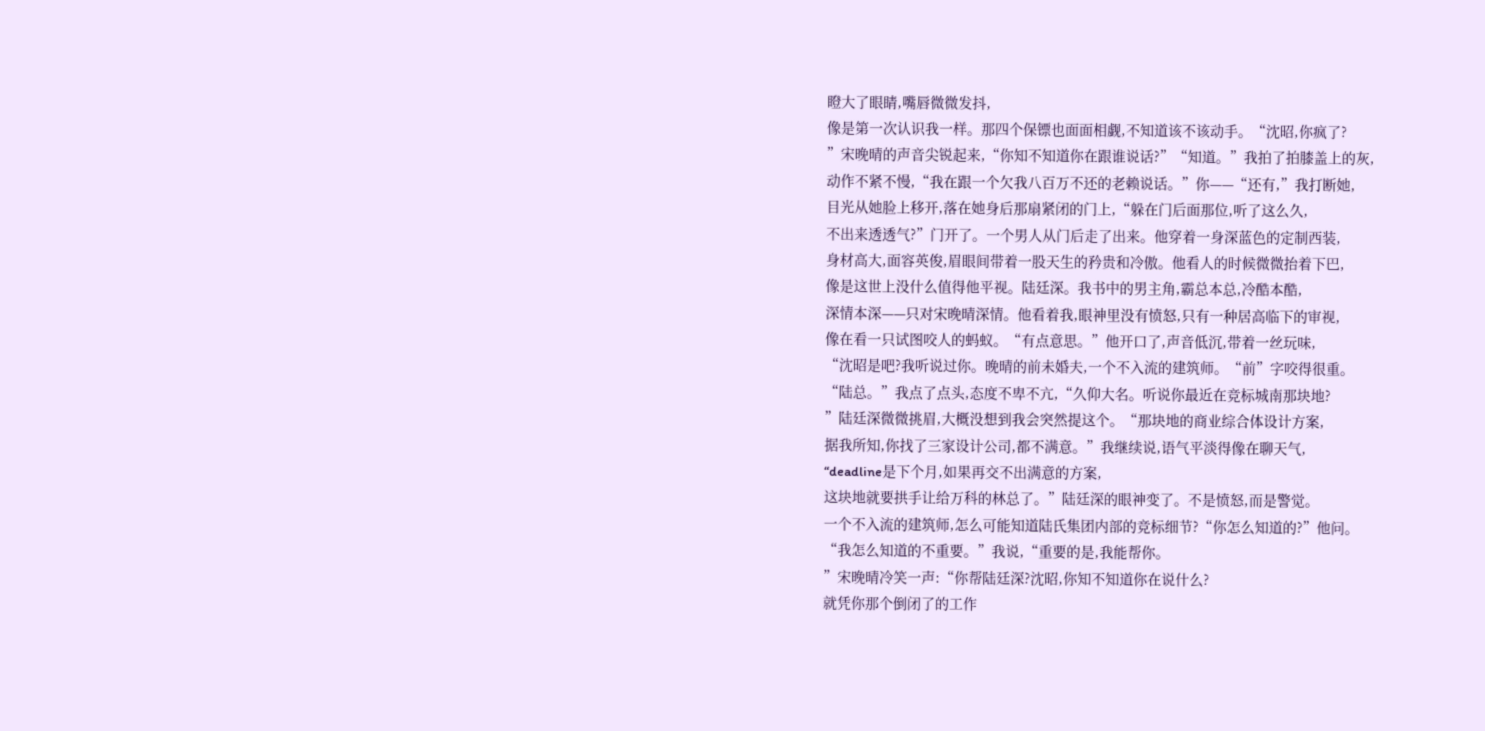瞪大了眼睛,嘴唇微微发抖,
像是第一次认识我一样。那四个保镖也面面相觑,不知道该不该动手。“沈昭,你疯了?
”宋晚晴的声音尖锐起来,“你知不知道你在跟谁说话?”“知道。”我拍了拍膝盖上的灰,
动作不紧不慢,“我在跟一个欠我八百万不还的老赖说话。”你——“还有,”我打断她,
目光从她脸上移开,落在她身后那扇紧闭的门上,“躲在门后面那位,听了这么久,
不出来透透气?”门开了。一个男人从门后走了出来。他穿着一身深蓝色的定制西装,
身材高大,面容英俊,眉眼间带着一股天生的矜贵和冷傲。他看人的时候微微抬着下巴,
像是这世上没什么值得他平视。陆廷深。我书中的男主角,霸总本总,冷酷本酷,
深情本深——只对宋晚晴深情。他看着我,眼神里没有愤怒,只有一种居高临下的审视,
像在看一只试图咬人的蚂蚁。“有点意思。”他开口了,声音低沉,带着一丝玩味,
“沈昭是吧?我听说过你。晚晴的前未婚夫,一个不入流的建筑师。“前”字咬得很重。
“陆总。”我点了点头,态度不卑不亢,“久仰大名。听说你最近在竞标城南那块地?
”陆廷深微微挑眉,大概没想到我会突然提这个。“那块地的商业综合体设计方案,
据我所知,你找了三家设计公司,都不满意。”我继续说,语气平淡得像在聊天气,
“deadline是下个月,如果再交不出满意的方案,
这块地就要拱手让给万科的林总了。”陆廷深的眼神变了。不是愤怒,而是警觉。
一个不入流的建筑师,怎么可能知道陆氏集团内部的竞标细节?“你怎么知道的?”他问。
“我怎么知道的不重要。”我说,“重要的是,我能帮你。
”宋晚晴冷笑一声:“你帮陆廷深?沈昭,你知不知道你在说什么?
就凭你那个倒闭了的工作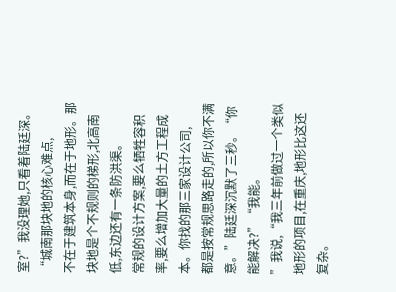室?”我没理她,只看着陆廷深。“城南那块地的核心难点,
不在于建筑本身,而在于地形。那块地是个不规则的梯形,北高南低,东边还有一条防洪渠。
常规的设计方案,要么牺牲容积率,要么增加大量的土方工程成本。你找的那三家设计公司,
都是按常规思路走的,所以你不满意。”陆廷深沉默了三秒。“你能解决?”“我能。
”我说,“我三年前做过一个类似地形的项目,在重庆,地形比这还复杂。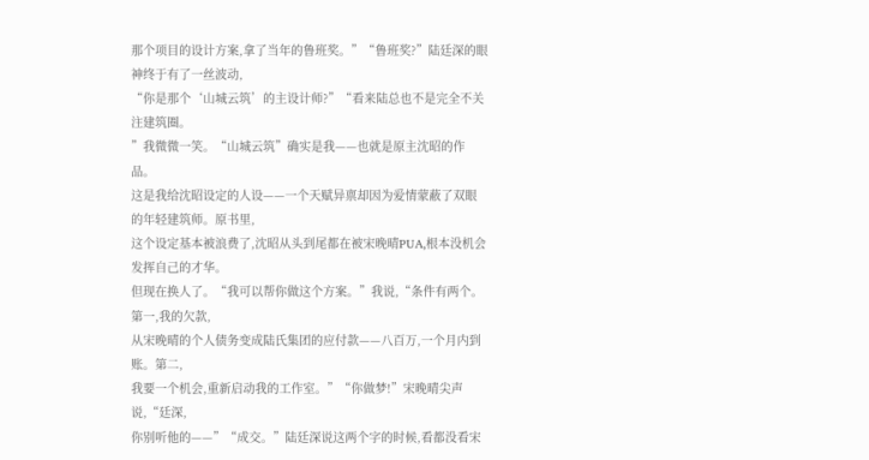那个项目的设计方案,拿了当年的鲁班奖。”“鲁班奖?”陆廷深的眼神终于有了一丝波动,
“你是那个‘山城云筑’的主设计师?”“看来陆总也不是完全不关注建筑圈。
”我微微一笑。“山城云筑”确实是我——也就是原主沈昭的作品。
这是我给沈昭设定的人设——一个天赋异禀却因为爱情蒙蔽了双眼的年轻建筑师。原书里,
这个设定基本被浪费了,沈昭从头到尾都在被宋晚晴PUA,根本没机会发挥自己的才华。
但现在换人了。“我可以帮你做这个方案。”我说,“条件有两个。第一,我的欠款,
从宋晚晴的个人债务变成陆氏集团的应付款——八百万,一个月内到账。第二,
我要一个机会,重新启动我的工作室。”“你做梦!”宋晚晴尖声说,“廷深,
你别听他的——”“成交。”陆廷深说这两个字的时候,看都没看宋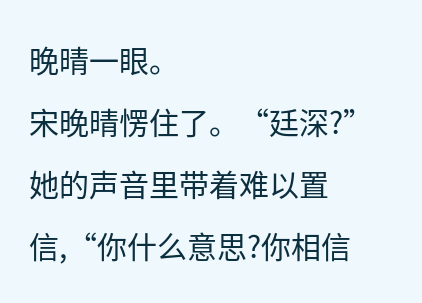晚晴一眼。
宋晚晴愣住了。“廷深?”她的声音里带着难以置信,“你什么意思?你相信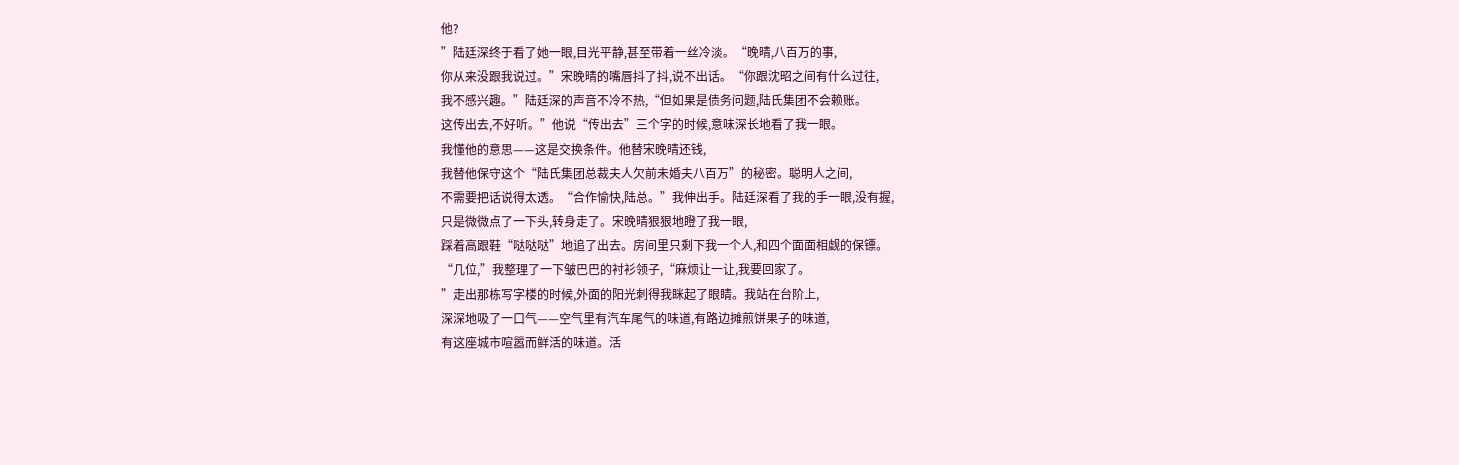他?
”陆廷深终于看了她一眼,目光平静,甚至带着一丝冷淡。“晚晴,八百万的事,
你从来没跟我说过。”宋晚晴的嘴唇抖了抖,说不出话。“你跟沈昭之间有什么过往,
我不感兴趣。”陆廷深的声音不冷不热,“但如果是债务问题,陆氏集团不会赖账。
这传出去,不好听。”他说“传出去”三个字的时候,意味深长地看了我一眼。
我懂他的意思——这是交换条件。他替宋晚晴还钱,
我替他保守这个“陆氏集团总裁夫人欠前未婚夫八百万”的秘密。聪明人之间,
不需要把话说得太透。“合作愉快,陆总。”我伸出手。陆廷深看了我的手一眼,没有握,
只是微微点了一下头,转身走了。宋晚晴狠狠地瞪了我一眼,
踩着高跟鞋“哒哒哒”地追了出去。房间里只剩下我一个人,和四个面面相觑的保镖。
“几位,”我整理了一下皱巴巴的衬衫领子,“麻烦让一让,我要回家了。
”走出那栋写字楼的时候,外面的阳光刺得我眯起了眼睛。我站在台阶上,
深深地吸了一口气——空气里有汽车尾气的味道,有路边摊煎饼果子的味道,
有这座城市喧嚣而鲜活的味道。活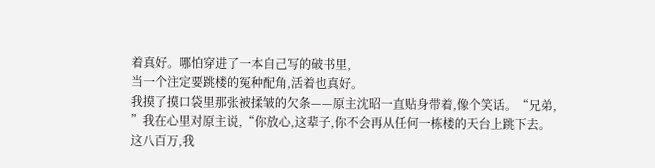着真好。哪怕穿进了一本自己写的破书里,
当一个注定要跳楼的冤种配角,活着也真好。
我摸了摸口袋里那张被揉皱的欠条——原主沈昭一直贴身带着,像个笑话。“兄弟,
”我在心里对原主说,“你放心,这辈子,你不会再从任何一栋楼的天台上跳下去。
这八百万,我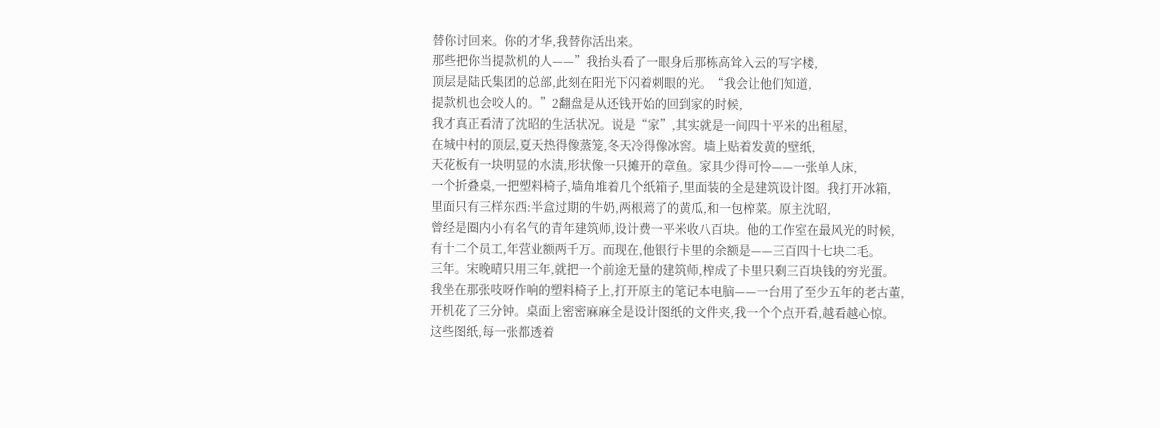替你讨回来。你的才华,我替你活出来。
那些把你当提款机的人——”我抬头看了一眼身后那栋高耸入云的写字楼,
顶层是陆氏集团的总部,此刻在阳光下闪着刺眼的光。“我会让他们知道,
提款机也会咬人的。”2翻盘是从还钱开始的回到家的时候,
我才真正看清了沈昭的生活状况。说是“家”,其实就是一间四十平米的出租屋,
在城中村的顶层,夏天热得像蒸笼,冬天冷得像冰窖。墙上贴着发黄的壁纸,
天花板有一块明显的水渍,形状像一只摊开的章鱼。家具少得可怜——一张单人床,
一个折叠桌,一把塑料椅子,墙角堆着几个纸箱子,里面装的全是建筑设计图。我打开冰箱,
里面只有三样东西:半盒过期的牛奶,两根蔫了的黄瓜,和一包榨菜。原主沈昭,
曾经是圈内小有名气的青年建筑师,设计费一平米收八百块。他的工作室在最风光的时候,
有十二个员工,年营业额两千万。而现在,他银行卡里的余额是——三百四十七块二毛。
三年。宋晚晴只用三年,就把一个前途无量的建筑师,榨成了卡里只剩三百块钱的穷光蛋。
我坐在那张吱呀作响的塑料椅子上,打开原主的笔记本电脑——一台用了至少五年的老古董,
开机花了三分钟。桌面上密密麻麻全是设计图纸的文件夹,我一个个点开看,越看越心惊。
这些图纸,每一张都透着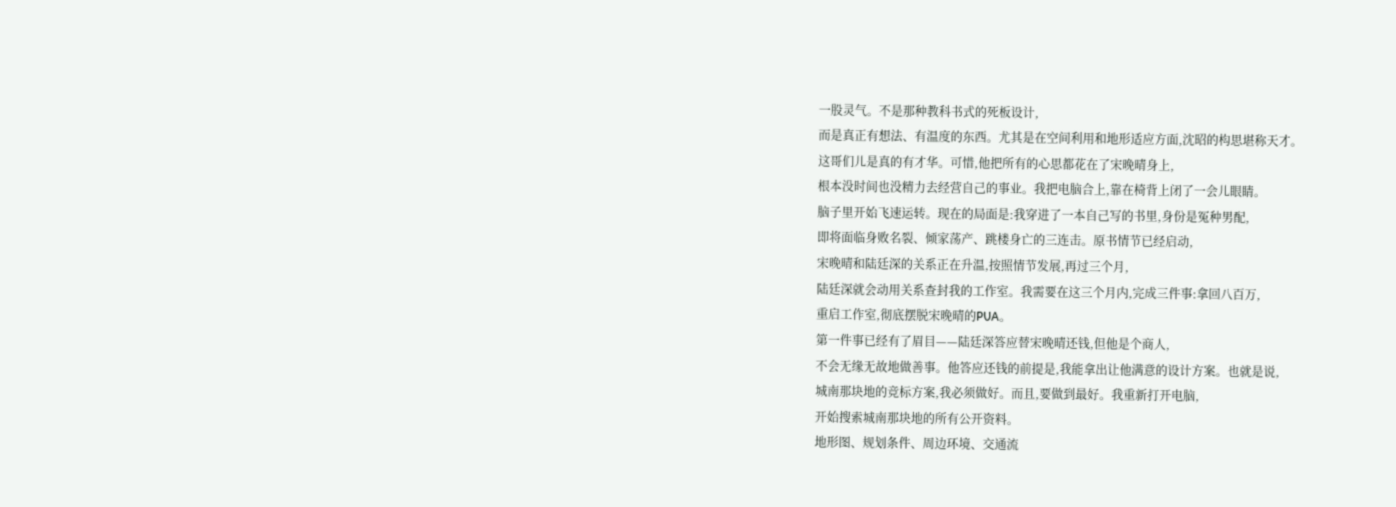一股灵气。不是那种教科书式的死板设计,
而是真正有想法、有温度的东西。尤其是在空间利用和地形适应方面,沈昭的构思堪称天才。
这哥们儿是真的有才华。可惜,他把所有的心思都花在了宋晚晴身上,
根本没时间也没精力去经营自己的事业。我把电脑合上,靠在椅背上闭了一会儿眼睛。
脑子里开始飞速运转。现在的局面是:我穿进了一本自己写的书里,身份是冤种男配,
即将面临身败名裂、倾家荡产、跳楼身亡的三连击。原书情节已经启动,
宋晚晴和陆廷深的关系正在升温,按照情节发展,再过三个月,
陆廷深就会动用关系查封我的工作室。我需要在这三个月内,完成三件事:拿回八百万,
重启工作室,彻底摆脱宋晚晴的PUA。
第一件事已经有了眉目——陆廷深答应替宋晚晴还钱,但他是个商人,
不会无缘无故地做善事。他答应还钱的前提是,我能拿出让他满意的设计方案。也就是说,
城南那块地的竞标方案,我必须做好。而且,要做到最好。我重新打开电脑,
开始搜索城南那块地的所有公开资料。
地形图、规划条件、周边环境、交通流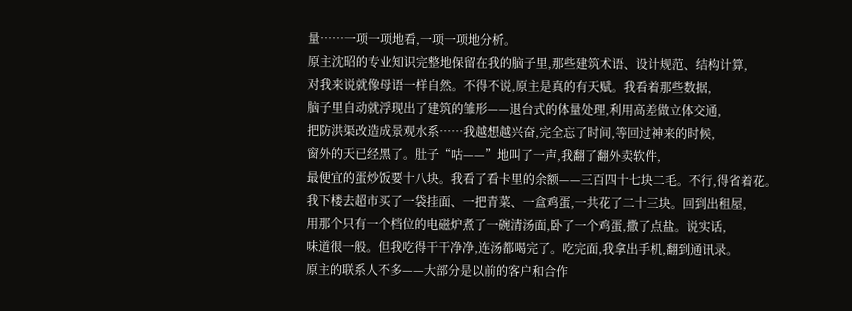量……一项一项地看,一项一项地分析。
原主沈昭的专业知识完整地保留在我的脑子里,那些建筑术语、设计规范、结构计算,
对我来说就像母语一样自然。不得不说,原主是真的有天赋。我看着那些数据,
脑子里自动就浮现出了建筑的雏形——退台式的体量处理,利用高差做立体交通,
把防洪渠改造成景观水系……我越想越兴奋,完全忘了时间,等回过神来的时候,
窗外的天已经黑了。肚子“咕——”地叫了一声,我翻了翻外卖软件,
最便宜的蛋炒饭要十八块。我看了看卡里的余额——三百四十七块二毛。不行,得省着花。
我下楼去超市买了一袋挂面、一把青菜、一盒鸡蛋,一共花了二十三块。回到出租屋,
用那个只有一个档位的电磁炉煮了一碗清汤面,卧了一个鸡蛋,撒了点盐。说实话,
味道很一般。但我吃得干干净净,连汤都喝完了。吃完面,我拿出手机,翻到通讯录。
原主的联系人不多——大部分是以前的客户和合作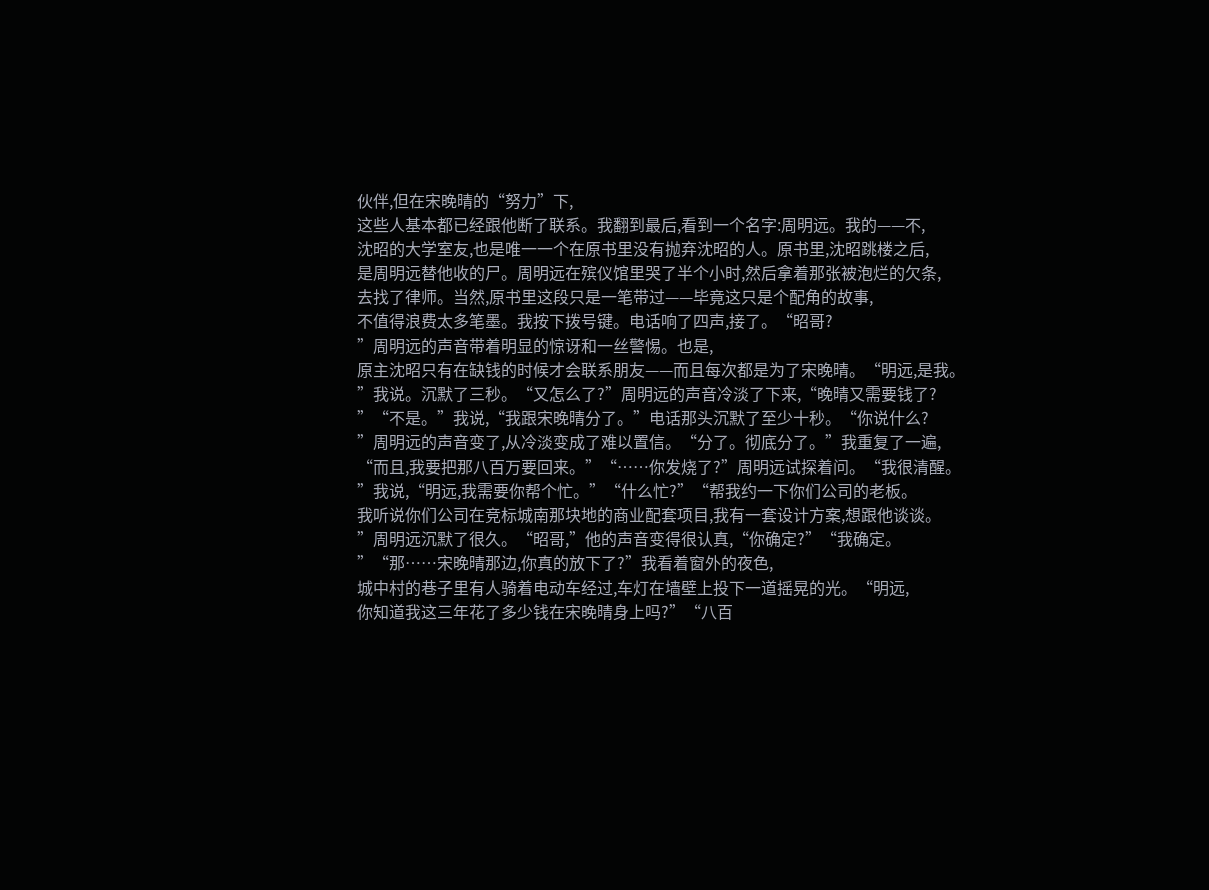伙伴,但在宋晚晴的“努力”下,
这些人基本都已经跟他断了联系。我翻到最后,看到一个名字:周明远。我的——不,
沈昭的大学室友,也是唯一一个在原书里没有抛弃沈昭的人。原书里,沈昭跳楼之后,
是周明远替他收的尸。周明远在殡仪馆里哭了半个小时,然后拿着那张被泡烂的欠条,
去找了律师。当然,原书里这段只是一笔带过——毕竟这只是个配角的故事,
不值得浪费太多笔墨。我按下拨号键。电话响了四声,接了。“昭哥?
”周明远的声音带着明显的惊讶和一丝警惕。也是,
原主沈昭只有在缺钱的时候才会联系朋友——而且每次都是为了宋晚晴。“明远,是我。
”我说。沉默了三秒。“又怎么了?”周明远的声音冷淡了下来,“晚晴又需要钱了?
”“不是。”我说,“我跟宋晚晴分了。”电话那头沉默了至少十秒。“你说什么?
”周明远的声音变了,从冷淡变成了难以置信。“分了。彻底分了。”我重复了一遍,
“而且,我要把那八百万要回来。”“……你发烧了?”周明远试探着问。“我很清醒。
”我说,“明远,我需要你帮个忙。”“什么忙?”“帮我约一下你们公司的老板。
我听说你们公司在竞标城南那块地的商业配套项目,我有一套设计方案,想跟他谈谈。
”周明远沉默了很久。“昭哥,”他的声音变得很认真,“你确定?”“我确定。
”“那……宋晚晴那边,你真的放下了?”我看着窗外的夜色,
城中村的巷子里有人骑着电动车经过,车灯在墙壁上投下一道摇晃的光。“明远,
你知道我这三年花了多少钱在宋晚晴身上吗?”“八百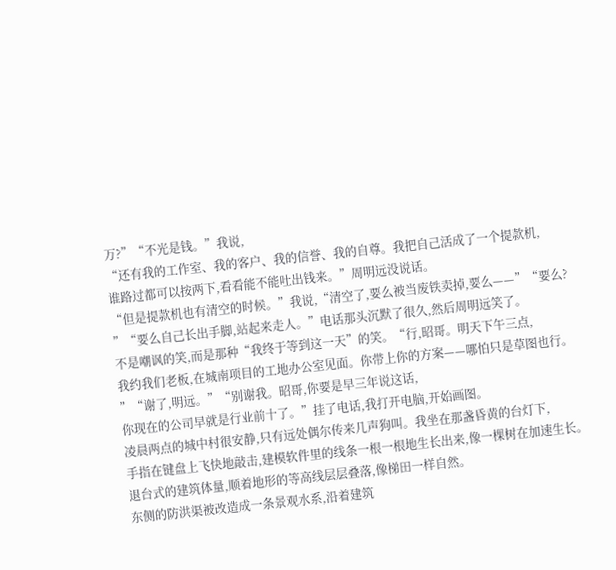万?”“不光是钱。”我说,
“还有我的工作室、我的客户、我的信誉、我的自尊。我把自己活成了一个提款机,
谁路过都可以按两下,看看能不能吐出钱来。”周明远没说话。
“但是提款机也有清空的时候。”我说,“清空了,要么被当废铁卖掉,要么——”“要么?
”“要么自己长出手脚,站起来走人。”电话那头沉默了很久,然后周明远笑了。
不是嘲讽的笑,而是那种“我终于等到这一天”的笑。“行,昭哥。明天下午三点,
我约我们老板,在城南项目的工地办公室见面。你带上你的方案——哪怕只是草图也行。
”“谢了,明远。”“别谢我。昭哥,你要是早三年说这话,
你现在的公司早就是行业前十了。”挂了电话,我打开电脑,开始画图。
凌晨两点的城中村很安静,只有远处偶尔传来几声狗叫。我坐在那盏昏黄的台灯下,
手指在键盘上飞快地敲击,建模软件里的线条一根一根地生长出来,像一棵树在加速生长。
退台式的建筑体量,顺着地形的等高线层层叠落,像梯田一样自然。
东侧的防洪渠被改造成一条景观水系,沿着建筑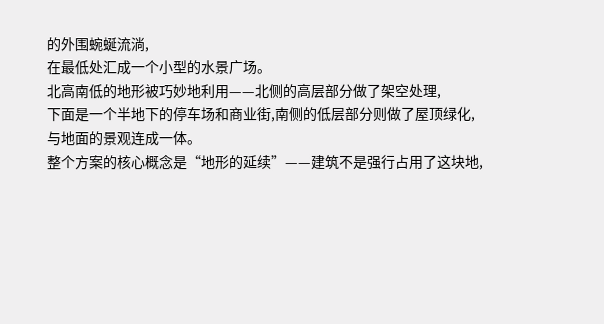的外围蜿蜒流淌,
在最低处汇成一个小型的水景广场。
北高南低的地形被巧妙地利用——北侧的高层部分做了架空处理,
下面是一个半地下的停车场和商业街,南侧的低层部分则做了屋顶绿化,
与地面的景观连成一体。
整个方案的核心概念是“地形的延续”——建筑不是强行占用了这块地,